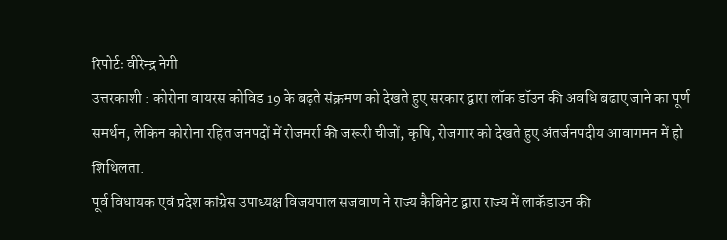रिपोर्टः वीरेन्द्र नेगी
उत्तरकाशी : कोरोना वायरस कोविड 19 के बढ़ते संक्रमण को देखते हुए सरकार द्वारा लॉक डॉउन की अवधि बढाए जाने का पूर्ण समर्थन, लेकिन कोरोना रहित जनपदों में रोजमर्रा की जरूरी चीजों, कृषि, रोजगार को देखते हुए अंतर्जनपदीय आवागमन में हो शिथिलता.
पूर्व विधायक एवं प्रदेश कांग्रेस उपाध्यक्ष विजयपाल सजवाण ने राज्य कैबिनेट द्वारा राज्य में लाकॅडाउन की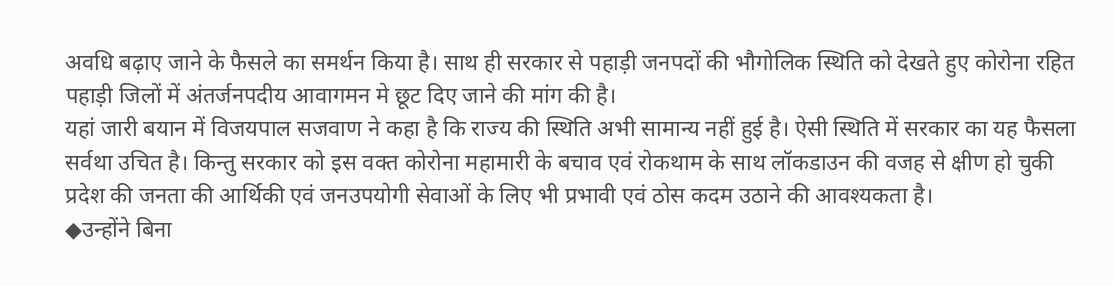अवधि बढ़ाए जाने के फैसले का समर्थन किया है। साथ ही सरकार से पहाड़ी जनपदों की भौगोलिक स्थिति को देखते हुए कोरोना रहित पहाड़ी जिलों में अंतर्जनपदीय आवागमन मे छूट दिए जाने की मांग की है।
यहां जारी बयान में विजयपाल सजवाण ने कहा है कि राज्य की स्थिति अभी सामान्य नहीं हुई है। ऐसी स्थिति में सरकार का यह फैसला सर्वथा उचित है। किन्तु सरकार को इस वक्त कोरोना महामारी के बचाव एवं रोकथाम के साथ लॉकडाउन की वजह से क्षीण हो चुकी प्रदेश की जनता की आर्थिकी एवं जनउपयोगी सेवाओं के लिए भी प्रभावी एवं ठोस कदम उठाने की आवश्यकता है।
◆उन्होंने बिना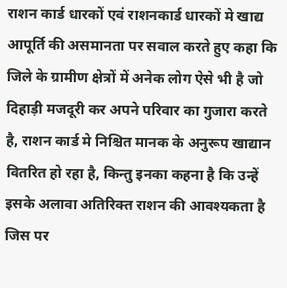राशन कार्ड धारकों एवं राशनकार्ड धारकों मे खाद्य आपूर्ति की असमानता पर सवाल करते हुए कहा कि जिले के ग्रामीण क्षेत्रों में अनेक लोग ऐसे भी है जो दिहाड़ी मजदूरी कर अपने परिवार का गुजारा करते है, राशन कार्ड मे निश्चित मानक के अनुरूप खाद्यान वितरित हो रहा है, किन्तु इनका कहना है कि उन्हें इसके अलावा अतिरिक्त राशन की आवश्यकता है जिस पर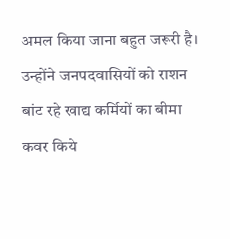अमल किया जाना बहुत जरूरी है। उन्होंने जनपदवासियों को राशन बांट रहे खाद्य कर्मियों का बीमा कवर किये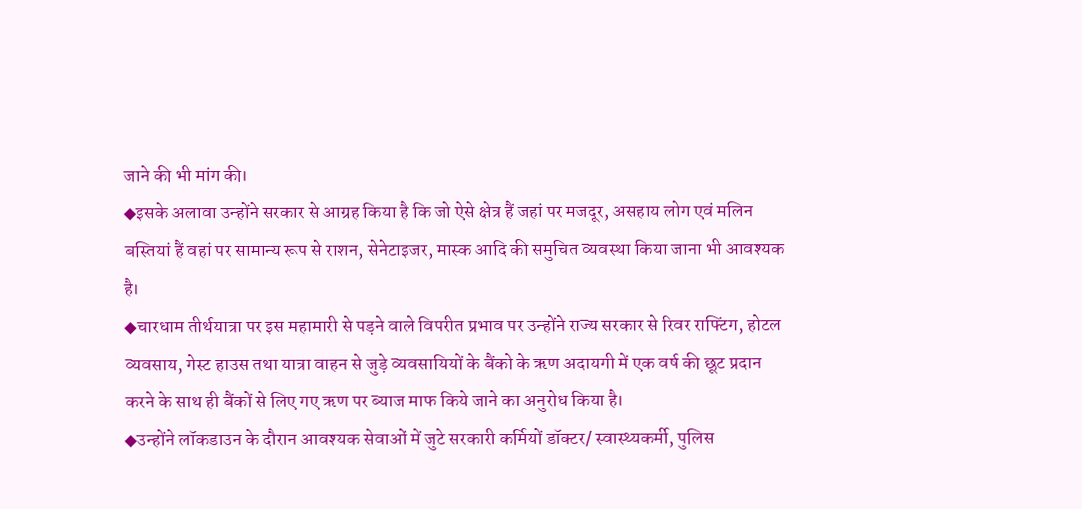जाने की भी मांग की।
◆इसके अलावा उन्होंने सरकार से आग्रह किया है कि जो ऐसे क्षेत्र हैं जहां पर मजदूर, असहाय लोग एवं मलिन बस्तियां हैं वहां पर सामान्य रूप से राशन, सेनेटाइजर, मास्क आदि की समुचित व्यवस्था किया जाना भी आवश्यक है।
◆चारधाम तीर्थयात्रा पर इस महामारी से पड़ने वाले विपरीत प्रभाव पर उन्होंने राज्य सरकार से रिवर राफ्टिंग, होटल व्यवसाय, गेस्ट हाउस तथा यात्रा वाहन से जुड़े व्यवसायियों के बैंको के ऋण अदायगी में एक वर्ष की छूट प्रदान करने के साथ ही बैंकों से लिए गए ऋण पर ब्याज माफ किये जाने का अनुरोध किया है।
◆उन्होंने लॉकडाउन के दौरान आवश्यक सेवाओं में जुटे सरकारी कर्मियों डॉक्टर/ स्वास्थ्यकर्मी, पुलिस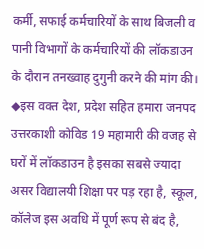कर्मी, सफाई कर्मचारियों के साथ बिजली व पानी विभागों के कर्मचारियों की लॉकडाउन के दौरान तनख्वाह दुगुनी करने की मांग की।
◆इस वक्त देश, प्रदेश सहित हमारा जनपद उत्तरकाशी कोविड 19 महामारी की वजह से घरों में लॉकडाउन है इसका सबसे ज्यादा असर विद्यालयी शिक्षा पर पड़ रहा है, स्कूल, कॉलेज इस अवधि में पूर्ण रूप से बंद है,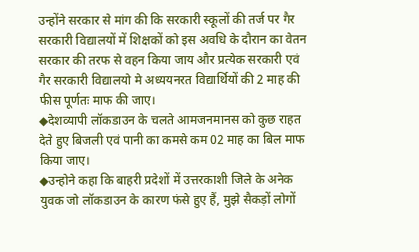उन्होंने सरकार से मांग की कि सरकारी स्कूलों की तर्ज पर गैर सरकारी विद्यालयों में शिक्षकों को इस अवधि के दौरान का वेतन सरकार की तरफ से वहन किया जाय और प्रत्येक सरकारी एवं गैर सरकारी विद्यालयो मे अध्ययनरत विद्यार्थियों की 2 माह की फीस पूर्णतः माफ की जाए।
◆देशव्यापी लॉकडाउन के चलते आमजनमानस को कुछ राहत देते हुए बिजली एवं पानी का कमसे कम 02 माह का बिल माफ किया जाए।
◆उन्होने कहा कि बाहरी प्रदेशों में उत्तरकाशी जिले के अनेक युवक जो लॉकडाउन के कारण फंसे हुए हैं, मुझे सैकड़ों लोगों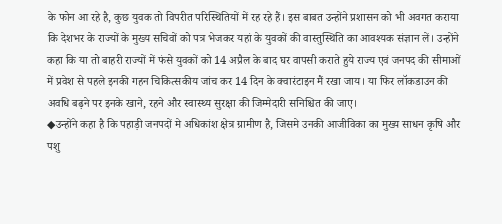के फोन आ रहे है, कुछ युवक तो विपरीत परिस्थितियों में रह रहे हैं। इस बाबत उन्होंने प्रशासन को भी अवगत कराया कि देशभर के राज्यों के मुख्य सचिवों को पत्र भेजकर यहां के युवकों की वास्तुस्थिति का आवश्यक संज्ञान लें। उन्होंने कहा कि या तो बाहरी राज्यों में फंसे युवकों को 14 अप्रैल के बाद घर वापसी कराते हुये राज्य एवं जनपद की सीमाओं में प्रवेश से पहले इनकी गहन चिकित्सकीय जांच कर 14 दिन के क्वारंटाइन मैं रखा जाय। या फिर लॉकडाउन की अवधि बढ़ने पर इनके खाने, रहने और स्वास्थ्य सुरक्षा की जिम्मेदारी सनिश्चित की जाए।
◆उन्होंने कहा है कि पहाड़ी जनपदों मे अधिकांश क्षेत्र ग्रामीण है, जिसमे उनकी आजीविका का मुख्य साधन कृषि और पशु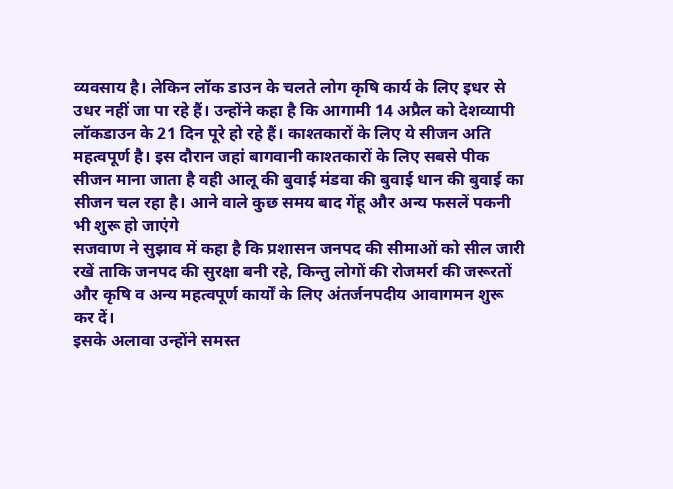व्यवसाय है। लेकिन लॉक डाउन के चलते लोग कृषि कार्य के लिए इधर से उधर नहीं जा पा रहे हैं। उन्होंने कहा है कि आगामी 14 अप्रैल को देशव्यापी लॉकडाउन के 21 दिन पूरे हो रहे हैं। काश्तकारों के लिए ये सीजन अति महत्वपूर्ण है। इस दौरान जहां बागवानी काश्तकारों के लिए सबसे पीक सीजन माना जाता है वही आलू की बुवाई मंडवा की बुवाई धान की बुवाई का सीजन चल रहा है। आने वाले कुछ समय बाद गेंहू और अन्य फसलें पकनी भी शुरू हो जाएंगे
सजवाण ने सुझाव में कहा है कि प्रशासन जनपद की सीमाओं को सील जारी रखें ताकि जनपद की सुरक्षा बनी रहे, किन्तु लोगों की रोजमर्रा की जरूरतों और कृषि व अन्य महत्वपूर्ण कार्यों के लिए अंतर्जनपदीय आवागमन शुरू कर दें।
इसके अलावा उन्होंने समस्त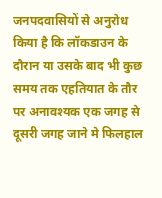जनपदवासियों से अनुरोध किया है कि लॉकडाउन के दौरान या उसके बाद भी कुछ समय तक एहतियात के तौर पर अनावश्यक एक जगह से दूसरी जगह जाने मे फिलहाल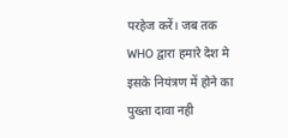परहेज करें। जब तक WHO द्वारा हमारे देश मे इसके नियंत्रण में होने का पुख्ता दावा नही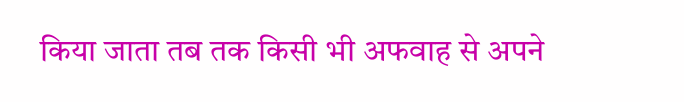किया जाता तब तक किसी भी अफवाह से अपने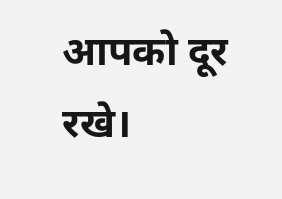आपको दूर रखे।